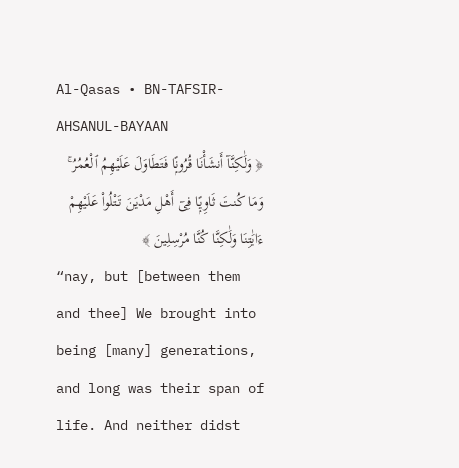Al-Qasas • BN-TAFSIR-AHSANUL-BAYAAN
﴿ وَلَٰكِنَّآ أَنشَأْنَا قُرُونًۭا فَتَطَاوَلَ عَلَيْهِمُ ٱلْعُمُرُ ۚ وَمَا كُنتَ ثَاوِيًۭا فِىٓ أَهْلِ مَدْيَنَ تَتْلُوا۟ عَلَيْهِمْ ءَايَٰتِنَا وَلَٰكِنَّا كُنَّا مُرْسِلِينَ ﴾
“nay, but [between them and thee] We brought into being [many] generations, and long was their span of life. And neither didst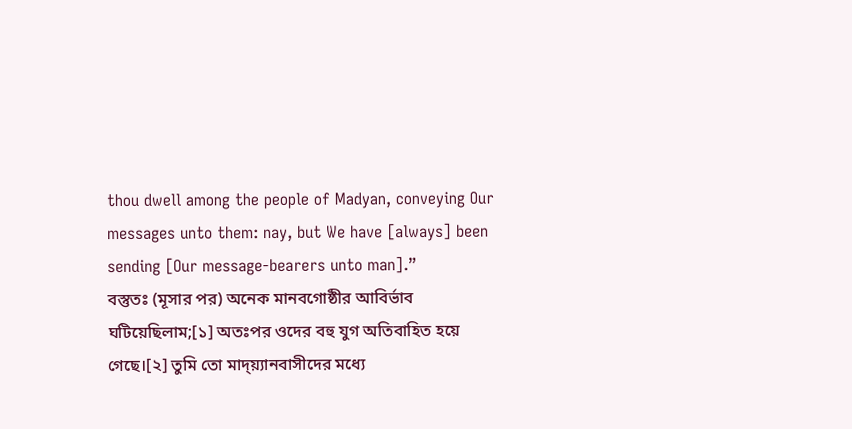thou dwell among the people of Madyan, conveying Our messages unto them: nay, but We have [always] been sending [Our message-bearers unto man].”
বস্তুতঃ (মূসার পর) অনেক মানবগোষ্ঠীর আবির্ভাব ঘটিয়েছিলাম;[১] অতঃপর ওদের বহু যুগ অতিবাহিত হয়ে গেছে।[২] তুমি তো মাদ্য়্যানবাসীদের মধ্যে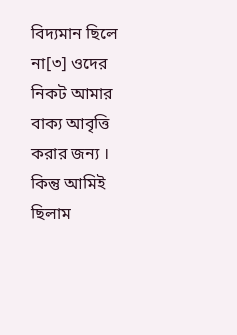বিদ্যমান ছিলে না[৩] ওদের নিকট আমার বাক্য আবৃত্তি করার জন্য । কিন্তু আমিই ছিলাম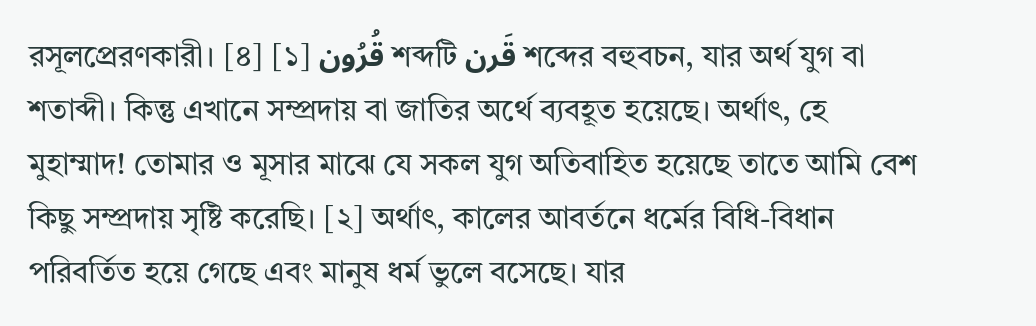রসূলপ্রেরণকারী। [৪] [১] قُرُون শব্দটি قَرن শব্দের বহুবচন, যার অর্থ যুগ বা শতাব্দী। কিন্তু এখানে সম্প্রদায় বা জাতির অর্থে ব্যবহূত হয়েছে। অর্থাৎ, হে মুহাম্মাদ! তোমার ও মূসার মাঝে যে সকল যুগ অতিবাহিত হয়েছে তাতে আমি বেশ কিছু সম্প্রদায় সৃষ্টি করেছি। [২] অর্থাৎ, কালের আবর্তনে ধর্মের বিধি-বিধান পরিবর্তিত হয়ে গেছে এবং মানুষ ধর্ম ভুলে বসেছে। যার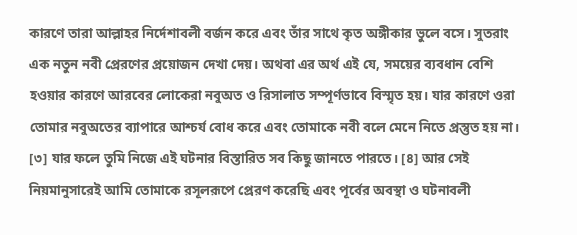কারণে তারা আল্লাহর নির্দেশাবলী বর্জন করে এবং তাঁর সাথে কৃত অঙ্গীকার ভুলে বসে। সুতরাং এক নতুন নবী প্রেরণের প্রয়োজন দেখা দেয়। অথবা এর অর্থ এই যে, সময়ের ব্যবধান বেশি হওয়ার কারণে আরবের লোকেরা নবুঅত ও রিসালাত সম্পূর্ণভাবে বিস্মৃত হয়। যার কারণে ওরা তোমার নবুঅতের ব্যাপারে আশ্চর্য বোধ করে এবং তোমাকে নবী বলে মেনে নিতে প্রস্তুত হয় না। [৩] যার ফলে তুমি নিজে এই ঘটনার বিস্তারিত সব কিছু জানতে পারতে। [৪] আর সেই নিয়মানুসারেই আমি তোমাকে রসূলরূপে প্রেরণ করেছি এবং পূর্বের অবস্থা ও ঘটনাবলী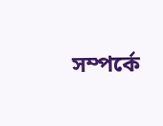সম্পর্কে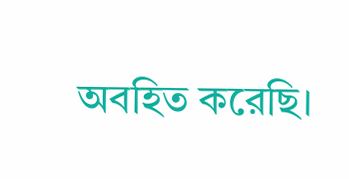অবহিত করেছি।